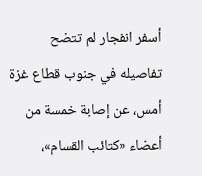أسفر انفجار لم تتضح تفاصيله في جنوب قطاع غزة أمس، عن إصابة خمسة من أعضاء «كتائب القسام»،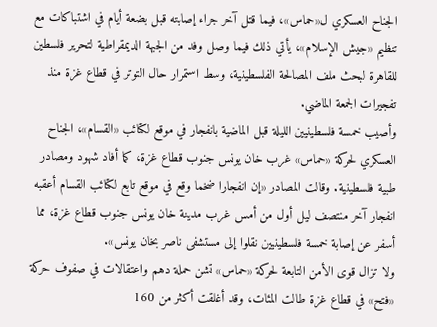الجناح العسكري ل«حماس»، فيما قتل آخر جراء إصابته قبل بضعة أيام في اشتباكات مع تنظيم «جيش الإسلام»، يأتي ذلك فيما وصل وفد من الجبهة الديمقراطية لتحرير فلسطين للقاهرة لبحث ملف المصالحة الفلسطينية، وسط استمرار حال التوتر في قطاع غزة منذ تفجيرات الجمعة الماضي.
وأصيب خمسة فلسطينيين الليلة قبل الماضية بانفجار في موقع لكتائب «القسام»، الجناح العسكري لحركة «حماس» غرب خان يونس جنوب قطاع غزة، كما أفاد شهود ومصادر طبية فلسطينية. وقالت المصادر «إن انفجارا ضخما وقع في موقع تابع لكتائب القسام أعقبه انفجار آخر منتصف ليل أول من أمس غرب مدينة خان يونس جنوب قطاع غزة، مما أسفر عن إصابة خمسة فلسطينيين نقلوا إلى مستشفى ناصر بخان يونس».
ولا تزال قوى الأمن التابعة لحركة «حماس» تشن حملة دهم واعتقالات في صفوف حركة «فتح» في قطاع غزة طالت المئات، وقد أغلقت أكثر من 160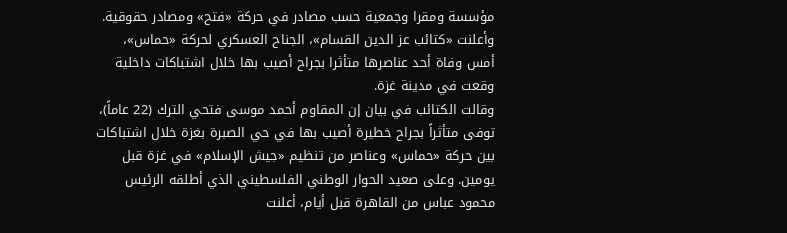مؤسسة ومقرا وجمعية حسب مصادر في حركة «فتح» ومصادر حقوقية. وأعلنت «كتائب عز الدين القسام»، الجناح العسكري لحركة «حماس»، أمس وفاة أحد عناصرها متأثرا بجراح أصيب بها خلال اشتباكات داخلية وقعت في مدينة غزة.
وقالت الكتائب في بيان إن المقاوم أحمد موسى فتحي الترك (22 عاماً)، توفى متأثراً بجراح خطيرة أصيب بها في حي الصبرة بغزة خلال اشتباكات بين حركة «حماس» وعناصر من تنظيم «جيش الإسلام» في غزة قبل يومين. وعلى صعيد الحوار الوطني الفلسطيني الذي أطلقه الرئيس محمود عباس من القاهرة قبل أيام، أعلنت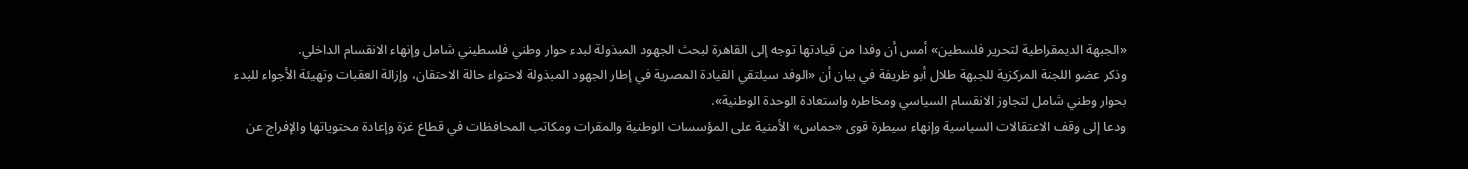«الجبهة الديمقراطية لتحرير فلسطين» أمس أن وفدا من قيادتها توجه إلى القاهرة لبحث الجهود المبذولة لبدء حوار وطني فلسطيني شامل وإنهاء الانقسام الداخلي.
وذكر عضو اللجنة المركزية للجبهة طلال أبو ظريفة في بيان أن «الوفد سيلتقي القيادة المصرية في إطار الجهود المبذولة لاحتواء حالة الاحتقان، وإزالة العقبات وتهيئة الأجواء للبدء بحوار وطني شامل لتجاوز الانقسام السياسي ومخاطره واستعادة الوحدة الوطنية».
ودعا إلى وقف الاعتقالات السياسية وإنهاء سيطرة قوى «حماس» الأمنية على المؤسسات الوطنية والمقرات ومكاتب المحافظات في قطاع غزة وإعادة محتوياتها والإفراج عن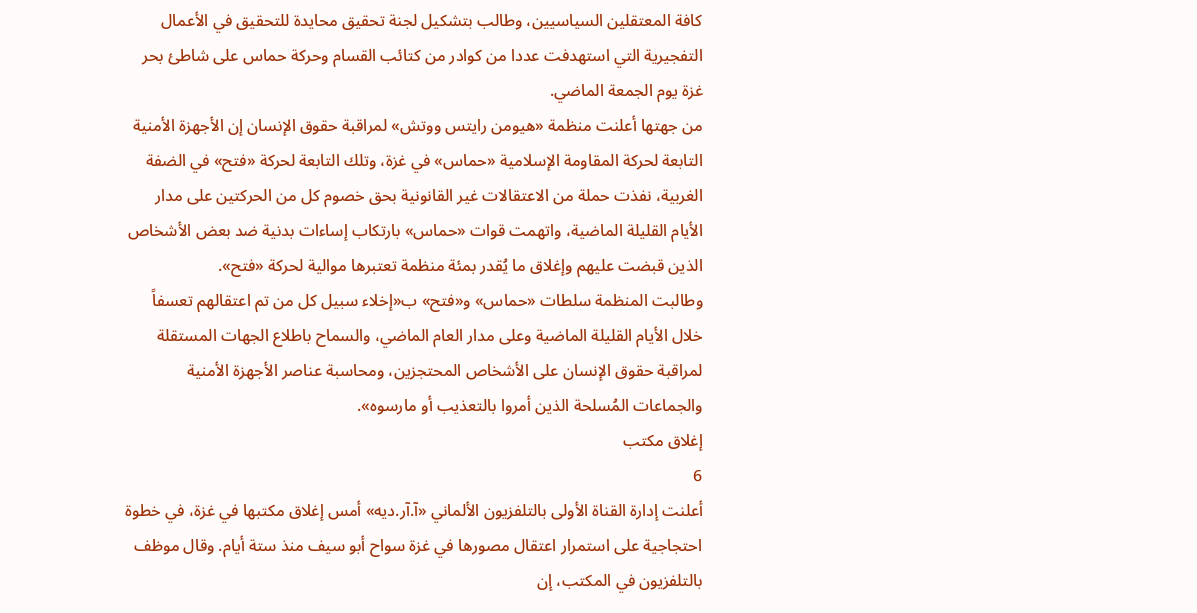كافة المعتقلين السياسيين، وطالب بتشكيل لجنة تحقيق محايدة للتحقيق في الأعمال التفجيرية التي استهدفت عددا من كوادر من كتائب القسام وحركة حماس على شاطئ بحر غزة يوم الجمعة الماضي.
من جهتها أعلنت منظمة «هيومن رايتس ووتش» لمراقبة حقوق الإنسان إن الأجهزة الأمنية التابعة لحركة المقاومة الإسلامية «حماس» في غزة، وتلك التابعة لحركة «فتح» في الضفة الغربية، نفذت حملة من الاعتقالات غير القانونية بحق خصوم كل من الحركتين على مدار الأيام القليلة الماضية، واتهمت قوات «حماس» بارتكاب إساءات بدنية ضد بعض الأشخاص الذين قبضت عليهم وإغلاق ما يُقدر بمئة منظمة تعتبرها موالية لحركة «فتح».
وطالبت المنظمة سلطات «حماس» و«فتح» ب«إخلاء سبيل كل من تم اعتقالهم تعسفاً خلال الأيام القليلة الماضية وعلى مدار العام الماضي، والسماح باطلاع الجهات المستقلة لمراقبة حقوق الإنسان على الأشخاص المحتجزين، ومحاسبة عناصر الأجهزة الأمنية والجماعات المُسلحة الذين أمروا بالتعذيب أو مارسوه».
إغلاق مكتب
6
أعلنت إدارة القناة الأولى بالتلفزيون الألماني «آ.آر.ديه» أمس إغلاق مكتبها في غزة، في خطوة احتجاجية على استمرار اعتقال مصورها في غزة سواح أبو سيف منذ ستة أيام. وقال موظف بالتلفزيون في المكتب، إن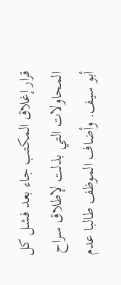قرار إغلاق المكتب جاء بعد فشل كل المحاولات التي بذلت لإطلاق سراح أبو سيف. وأضاف الموظف طالبا عدم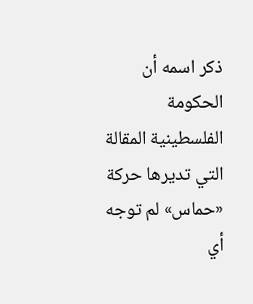ذكر اسمه أن الحكومة الفلسطينية المقالة التي تديرها حركة «حماس» لم توجه أي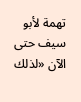تهمة لأبو سيف حتى الآن «لذلك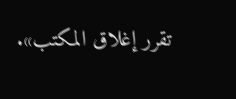تقرر إغلاق المكتب».